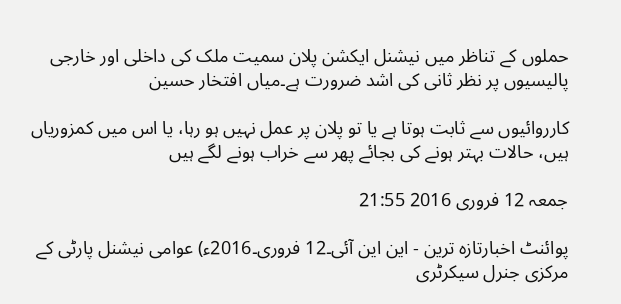حملوں کے تناظر میں نیشنل ایکشن پلان سمیت ملک کی داخلی اور خارجی پالیسیوں پر نظر ثانی کی اشد ضرورت ہے۔میاں افتخار حسین

کارروائیوں سے ثابت ہوتا ہے یا تو پلان پر عمل نہیں ہو رہا، یا اس میں کمزوریاں ہیں، حالات بہتر ہونے کی بجائے پھر سے خراب ہونے لگے ہیں

جمعہ 12 فروری 2016 21:55

پوائنٹ اخبارتازہ ترین - این این آئی۔12 فروری۔2016ء) عوامی نیشنل پارٹی کے مرکزی جنرل سیکرٹری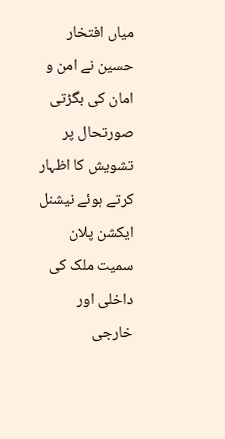میاں افتخار حسین نے امن و امان کی بگڑتی صورتحال پر تشویش کا اظہار کرتے ہوئے نیشنل ایکشن پلان سمیت ملک کی داخلی اور خارجی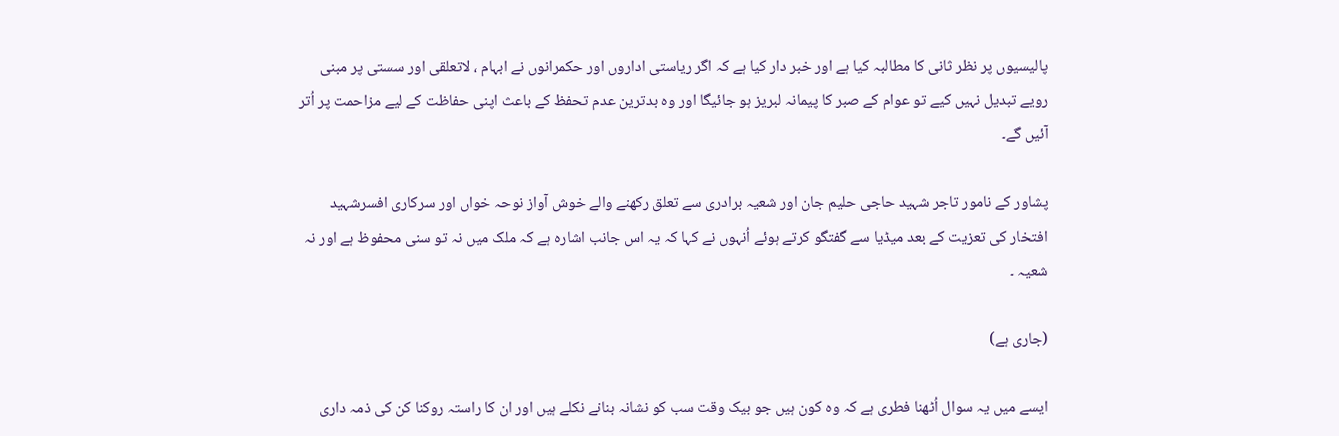پالیسیوں پر نظر ثانی کا مطالبہ کیا ہے اور خبر دار کیا ہے کہ اگر ریاستی اداروں اور حکمرانوں نے ابہام ، لاتعلقی اور سستی پر مبنی رویے تبدیل نہیں کیے تو عوام کے صبر کا پیمانہ لبریز ہو جائیگا اور وہ بدترین عدم تحفظ کے باعث اپنی حفاظت کے لیے مزاحمت پر اُتر آئیں گے۔

پشاور کے نامور تاجر شہید حاجی حلیم جان اور شعیہ برادری سے تعلق رکھنے والے خوش آواز نوحہ خواں اور سرکاری افسرشہید افتخار کی تعزیت کے بعد میڈیا سے گفتگو کرتے ہوئے اُنہوں نے کہا کہ یہ اس جانب اشارہ ہے کہ ملک میں نہ تو سنی محفوظ ہے اور نہ شعیہ ۔

(جاری ہے)

ایسے میں یہ سوال اُٹھنا فطری ہے کہ وہ کون ہیں جو بیک وقت سب کو نشانہ بنانے نکلے ہیں اور ان کا راستہ روکنا کن کی ذمہ داری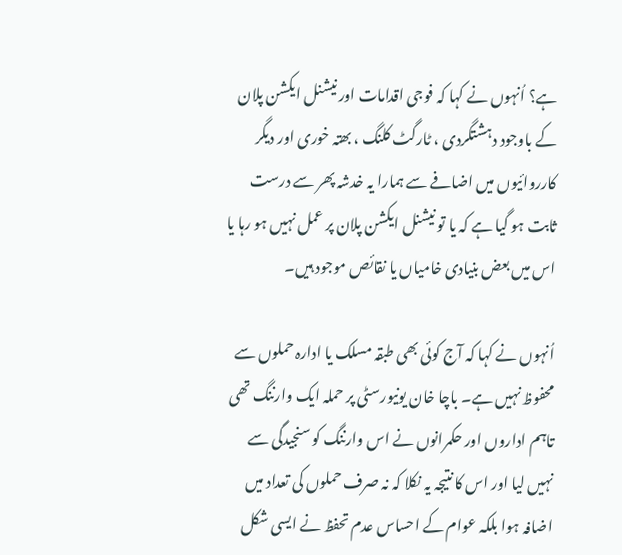ہے؟ اُنہوں نے کہا کہ فوجی اقدامات اور نیشنل ایکشن پلان کے باوجود دہشتگردی ، ٹارگٹ کلنگ ، بھتہ خوری اور دیگر کارروائیوں میں اضافے سے ہمارا یہ خدشہ پھر سے درست ثابت ہو گیا ہے کہ یا تو نیشنل ایکشن پلان پر عمل نہیں ہو رہا یا اس میں بعض بنیادی خامیاں یا نقائص موجود ہیں۔

اُنہوں نے کہا کہ آج کوئی بھی طبقہ مسلک یا ادارہ حملوں سے محفوظ نہیں ہے۔ باچا خان یونیورسٹی پر حملہ ایک وارننگ تھی تاہم اداروں اور حکمرانوں نے اس وارننگ کو سنجیدگی سے نہیں لیا اور اس کا نتیجہ یہ نکلا کہ نہ صرف حملوں کی تعداد میں اضافہ ہوا بلکہ عوام کے احساس عدم تحفظ نے ایسی شکل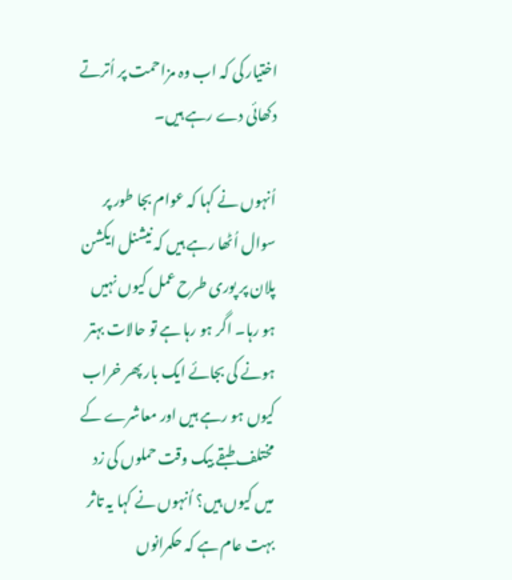اختیار کی کہ اب وہ مزاحمت پر اُترتے دکھائی دے رہے ہیں۔

اُنہوں نے کہا کہ عوام بجا طور پر سوال اُٹھا رہے ہیں کہ نیشنل ایکشن پلان پر پوری طرح عمل کیوں نہیں ہو رہا۔ اگر ہو رہا ہے تو حالات بہتر ہونے کی بجائے ایک بار پھر خراب کیوں ہو رہے ہیں اور معاشرے کے مختلف طبقے بیک وقت حملوں کی زد میں کیوں ہیں؟ اُنہوں نے کہا یہ تاثر بہت عام ہے کہ حکمرانوں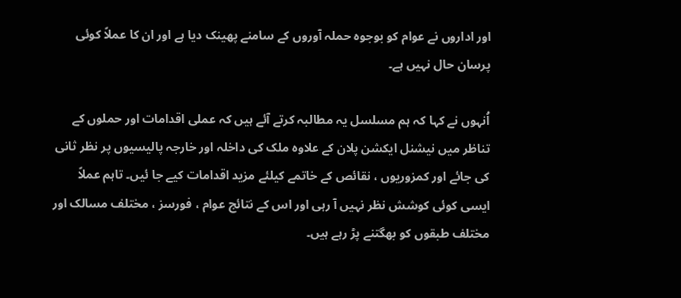اور اداروں نے عوام کو بوجوہ حملہ آوروں کے سامنے پھینک دیا ہے اور ان کا عملاً کوئی پرسان حال نہیں ہے۔

اُنہوں نے کہا کہ ہم مسلسل یہ مطالبہ کرتے آئے ہیں کہ عملی اقدامات اور حملوں کے تناظر میں نیشنل ایکشن پلان کے علاوہ ملک کی داخلہ اور خارجہ پالیسیوں پر نظر ثانی کی جائے اور کمزوریوں ، نقائص کے خاتمے کیلئے مزید اقدامات کیے جا ئیں۔ تاہم عملاً ایسی کوئی کوشش نظر نہیں آ رہی اور اس کے نتائج عوام ، فورسز ، مختلف مسالک اور مختلف طبقوں کو بھگتنے پڑ رہے ہیں۔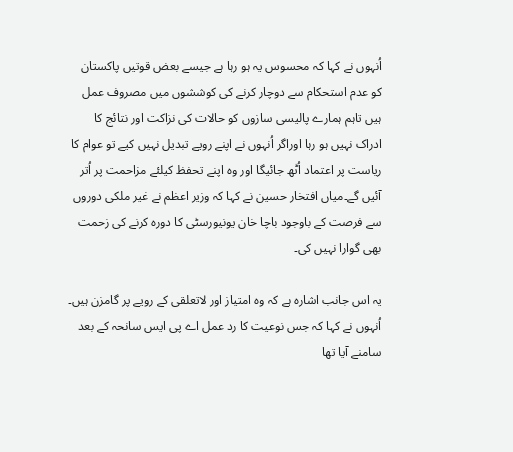اُنہوں نے کہا کہ محسوس یہ ہو رہا ہے جیسے بعض قوتیں پاکستان کو عدم استحکام سے دوچار کرنے کی کوششوں میں مصروف عمل ہیں تاہم ہمارے پالیسی سازوں کو حالات کی نزاکت اور نتائج کا ادراک نہیں ہو رہا اوراگر اُنہوں نے اپنے رویے تبدیل نہیں کیے تو عوام کا ریاست پر اعتماد اُٹھ جائیگا اور وہ اپنے تحفظ کیلئے مزاحمت پر اُتر آئیں گے۔میاں افتخار حسین نے کہا کہ وزیر اعظم نے غیر ملکی دوروں سے فرصت کے باوجود باچا خان یونیورسٹی کا دورہ کرنے کی زحمت بھی گوارا نہیں کی۔

یہ اس جانب اشارہ ہے کہ وہ امتیاز اور لاتعلقی کے رویے پر گامزن ہیں۔ اُنہوں نے کہا کہ جس نوعیت کا رد عمل اے پی ایس سانحہ کے بعد سامنے آیا تھا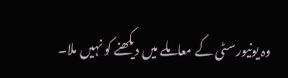وہ یونیورسٹی کے معاملے میں دیکھنے کو نہیں ملا۔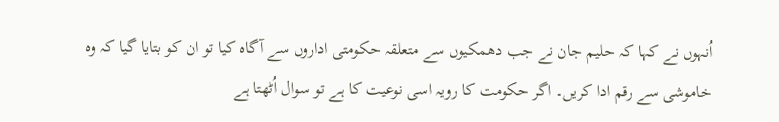اُنہوں نے کہا کہ حلیم جان نے جب دھمکیوں سے متعلقہ حکومتی اداروں سے آگاہ کیا تو ان کو بتایا گیا کہ وہ خاموشی سے رقم ادا کریں۔ اگر حکومت کا رویہ اسی نوعیت کا ہے تو سوال اُٹھتا ہے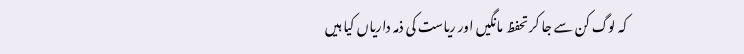کہ لوگ کن سے جا کر تحفظ مانگیں اور ریاست کی ذمہ داریاں کیا ہیں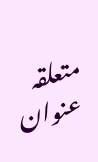متعلقہ عنوان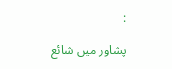:

پشاور میں شائع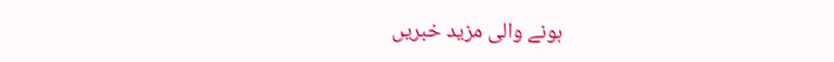ہونے والی مزید خبریں